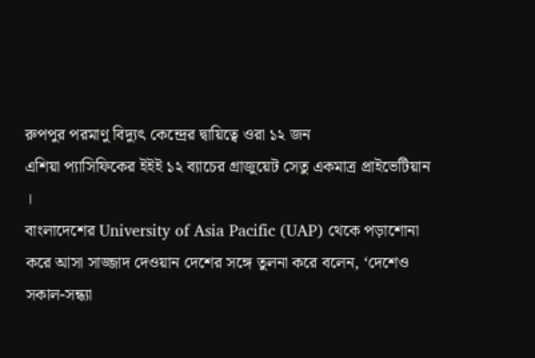রুপপুর পরমাণু বিদ্যুৎ কেন্দ্রের দ্বায়িত্বে ওরা ১২ জন
এশিয়া প্যাসিফিকের ইইই ১২ ব্যাচের গ্রাজুয়েট সেতু একমাত্র প্রাইভেটিয়ান
।
বাংলাদেশের University of Asia Pacific (UAP) থেকে পড়াশোনা করে আসা সাজ্জাদ দেওয়ান দেশের সঙ্গে তুলনা করে বলেন, ‘দেশেও সকাল-সন্ধ্যা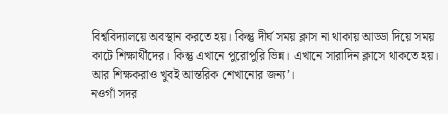বিশ্ববিদ্যালয়ে অবস্থান করতে হয়। কিন্তু দীর্ঘ সময় ক্লাস না থাকায় আড্ডা দিয়ে সময় কাটে শিক্ষার্থীদের। কিন্তু এখানে পুরোপুরি ভিন্ন। এখানে সারাদিন ক্লাসে থাকতে হয়। আর শিক্ষকরাও খুবই আন্তরিক শেখানোর জন্য’।
নওগাঁ সদর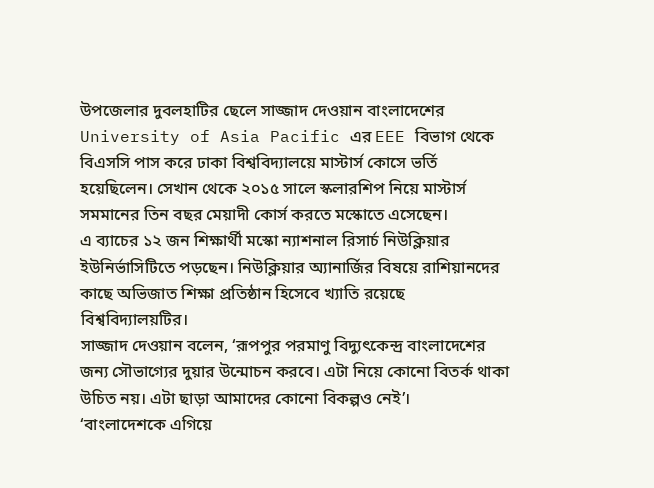উপজেলার দুবলহাটির ছেলে সাজ্জাদ দেওয়ান বাংলাদেশের University of Asia Pacific এর EEE বিভাগ থেকে বিএসসি পাস করে ঢাকা বিশ্ববিদ্যালয়ে মাস্টার্স কোসে ভর্তি হয়েছিলেন। সেখান থেকে ২০১৫ সালে স্কলারশিপ নিয়ে মাস্টার্স সমমানের তিন বছর মেয়াদী কোর্স করতে মস্কোতে এসেছেন।
এ ব্যাচের ১২ জন শিক্ষার্থী মস্কো ন্যাশনাল রিসার্চ নিউক্লিয়ার ইউনির্ভাসিটিতে পড়ছেন। নিউক্লিয়ার অ্যানার্জির বিষয়ে রাশিয়ানদের কাছে অভিজাত শিক্ষা প্রতিষ্ঠান হিসেবে খ্যাতি রয়েছে বিশ্ববিদ্যালয়টির।
সাজ্জাদ দেওয়ান বলেন, ‘রূপপুর পরমাণু বিদ্যুৎকেন্দ্র বাংলাদেশের জন্য সৌভাগ্যের দুয়ার উন্মোচন করবে। এটা নিয়ে কোনো বিতর্ক থাকা উচিত নয়। এটা ছাড়া আমাদের কোনো বিকল্পও নেই’।
‘বাংলাদেশকে এগিয়ে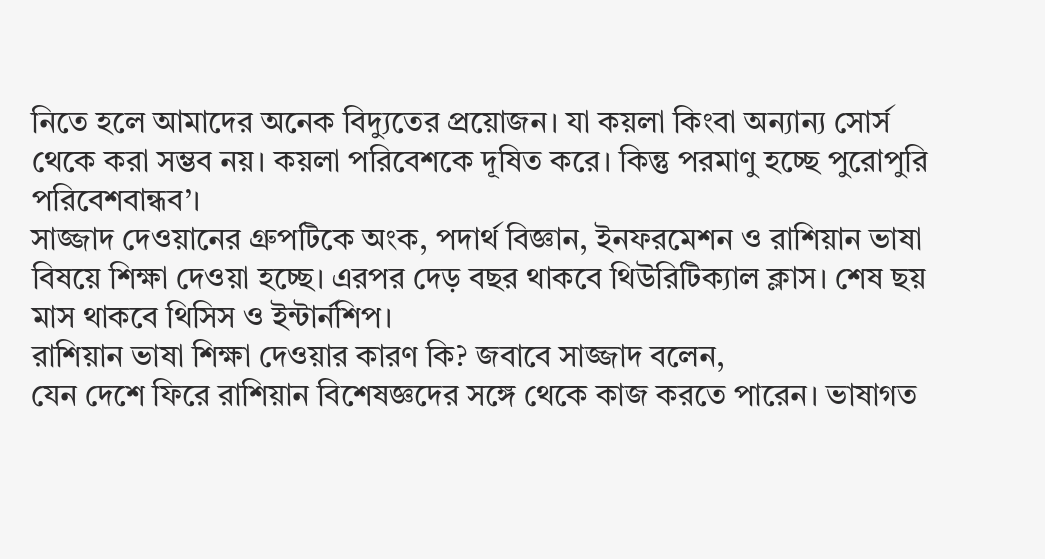নিতে হলে আমাদের অনেক বিদ্যুতের প্রয়োজন। যা কয়লা কিংবা অন্যান্য সোর্স থেকে করা সম্ভব নয়। কয়লা পরিবেশকে দূষিত করে। কিন্তু পরমাণু হচ্ছে পুরোপুরি পরিবেশবান্ধব’।
সাজ্জাদ দেওয়ানের গ্রুপটিকে অংক, পদার্থ বিজ্ঞান, ইনফরমেশন ও রাশিয়ান ভাষা বিষয়ে শিক্ষা দেওয়া হচ্ছে। এরপর দেড় বছর থাকবে থিউরিটিক্যাল ক্লাস। শেষ ছয় মাস থাকবে থিসিস ও ইন্টার্নশিপ।
রাশিয়ান ভাষা শিক্ষা দেওয়ার কারণ কি? জবাবে সাজ্জাদ বলেন,
যেন দেশে ফিরে রাশিয়ান বিশেষজ্ঞদের সঙ্গে থেকে কাজ করতে পারেন। ভাষাগত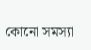কোনো সমস্যা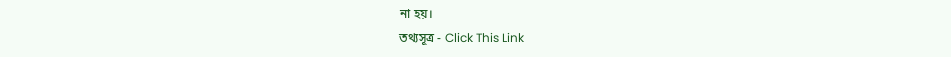না হয়।
তথ্যসূত্র - Click This Link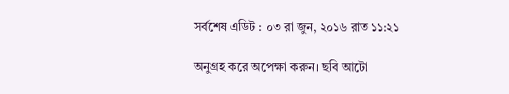সর্বশেষ এডিট : ০৩ রা জুন, ২০১৬ রাত ১১:২১

অনুগ্রহ করে অপেক্ষা করুন। ছবি আটো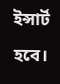ইন্সার্ট হবে।